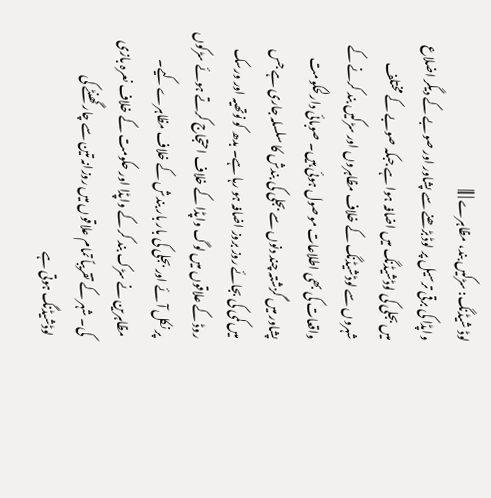لوڈ شیڈنگ: سڑکیں بند، مظاہرے | |||
واپڈا کی برقی ترسیل پر لوڈ بڑھنے سے پشاور اور صوبے کے دیگر اضلاع میں بجلی کی لوڈشیڈنگ میں اضافہ ہوا ہے جبکہ صوبے کے مختلف شہروں سے لوڈشیڈنگ کے خلاف مظاہروں اور سڑکیں بند کرنے کے واقعات کی بھی اطلاعات موصول ہوئی ہیں۔ صوبائی دارلحکومت پشاور میں گزشتہ چند دنوں سے بجلی کی بندش کا سلسلہ جاری ہے جس میں کمی کی بجائے روز بروز اضافہ ہو رہا ہے۔ بدھ کو نوتھیہ اور ورسک روڈ کے علاقوں میں لوگ واپڈا کے خلاف احتجاج کرتے ہوئے سڑکوں پر نکل آئے اور بجلی کی بار بار بندش کے خلاف مظاہرے کیے۔ مظاہرین نے سڑک بند کر کے واپڈا اور حکومت کے خلاف نعرہ بازی کی۔ شہر کے تقریباً تمام علاقوں میں روزانہ تین سے چار گھنٹے کی لوڈشیڈنگ ہوتی ہے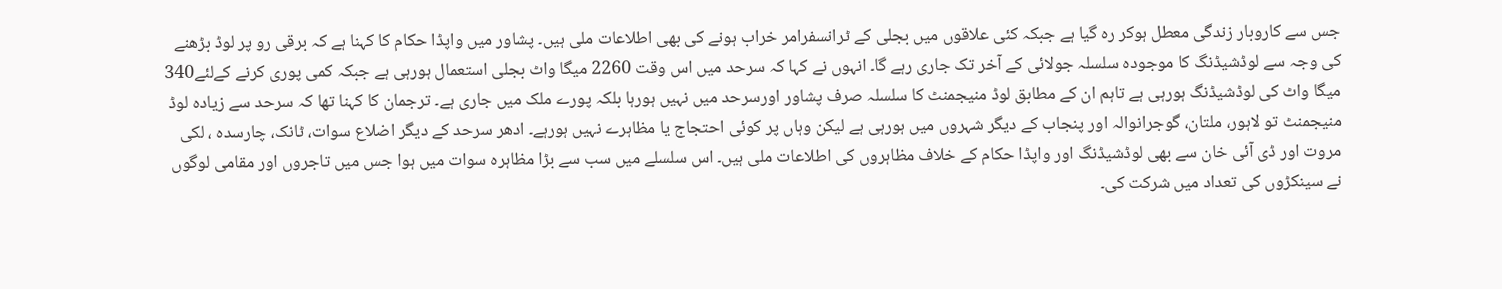جس سے کاروبار زندگی معطل ہوکر رہ گیا ہے جبکہ کئی علاقوں میں بجلی کے ٹرانسفرامر خراب ہونے کی بھی اطلاعات ملی ہیں۔ پشاور میں واپڈا حکام کا کہنا ہے کہ برقی رو پر لوڈ بڑھنے کی وجہ سے لوڈشیڈنگ کا موجودہ سلسلہ جولائی کے آخر تک جاری رہے گا۔ انہوں نے کہا کہ سرحد میں اس وقت 2260 میگا واٹ بجلی استعمال ہورہی ہے جبکہ کمی پوری کرنے کےلئے340 میگا واٹ کی لوڈشیڈنگ ہورہی ہے تاہم ان کے مطابق لوڈ منیجمنٹ کا سلسلہ صرف پشاور اورسرحد میں نہیں ہورہا بلکہ پورے ملک میں جاری ہے۔ ترجمان کا کہنا تھا کہ سرحد سے زیادہ لوڈ منیجمنٹ تو لاہور، ملتان، گوجرانوالہ اور پنجاب کے دیگر شہروں میں ہورہی ہے لیکن وہاں پر کوئی احتجاج یا مظاہرے نہیں ہورہے۔ ادھر سرحد کے دیگر اضلاع سوات، ٹانک، چارسدہ ، لکی مروت اور ڈی آئی خان سے بھی لوڈشیڈنگ اور واپڈا حکام کے خلاف مظاہروں کی اطلاعات ملی ہیں۔ اس سلسلے میں سب سے بڑا مظاہرہ سوات میں ہوا جس میں تاجروں اور مقامی لوگوں نے سینکڑوں کی تعداد میں شرکت کی۔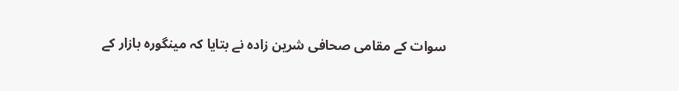سوات کے مقامی صحافی شرین زادہ نے بتایا کہ مینگورہ بازار کے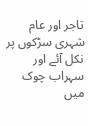تاجر اور عام شہری سڑکوں پر نکل آئے اور سہراب چوک میں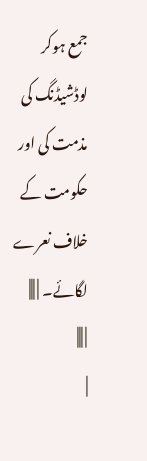جمع ہوکر لوڈشیڈنگ کی مذمت کی اور حکومت کے خلاف نعرے لگائے۔ | |||
| |||
|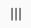|||